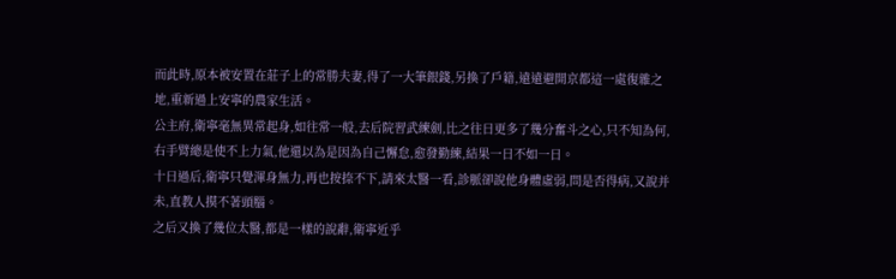而此時,原本被安置在莊子上的常勝夫妻,得了一大筆銀錢,另換了戶籍,遠遠避開京都這一處復雜之地,重新過上安寧的農家生活。
公主府,衛寧毫無異常起身,如往常一般,去后院習武練劍,比之往日更多了幾分奮斗之心,只不知為何,右手臂總是使不上力氣,他還以為是因為自己懈怠,愈發勤練,結果一日不如一日。
十日過后,衛寧只覺渾身無力,再也按捺不下,請來太醫一看,診脈卻說他身體虛弱,問是否得病,又說并未,直教人摸不著頭腦。
之后又換了幾位太醫,都是一樣的說辭,衛寧近乎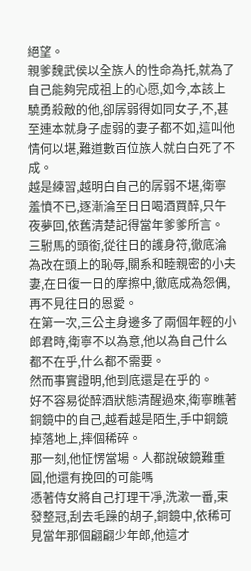絕望。
親爹魏武侯以全族人的性命為托,就為了自己能夠完成祖上的心愿,如今,本該上驍勇殺敵的他,卻孱弱得如同女子,不,甚至連本就身子虛弱的妻子都不如,這叫他情何以堪,難道數百位族人就白白死了不成。
越是練習,越明白自己的孱弱不堪,衛寧羞憤不已,逐漸淪至日日喝酒買醉,只午夜夢回,依舊清楚記得當年爹爹所言。
三駙馬的頭銜,從往日的護身符,徹底淪為改在頭上的恥辱,關系和睦親密的小夫妻,在日復一日的摩擦中,徹底成為怨偶,再不見往日的恩愛。
在第一次,三公主身邊多了兩個年輕的小郎君時,衛寧不以為意,他以為自己什么都不在乎,什么都不需要。
然而事實證明,他到底還是在乎的。
好不容易從醉酒狀態清醒過來,衛寧瞧著銅鏡中的自己,越看越是陌生,手中銅鏡掉落地上,摔個稀碎。
那一刻,他怔愣當場。人都說破鏡難重圓,他還有挽回的可能嗎
憑著侍女將自己打理干凈,洗漱一番,束發整冠,刮去毛躁的胡子,銅鏡中,依稀可見當年那個翩翩少年郎,他這才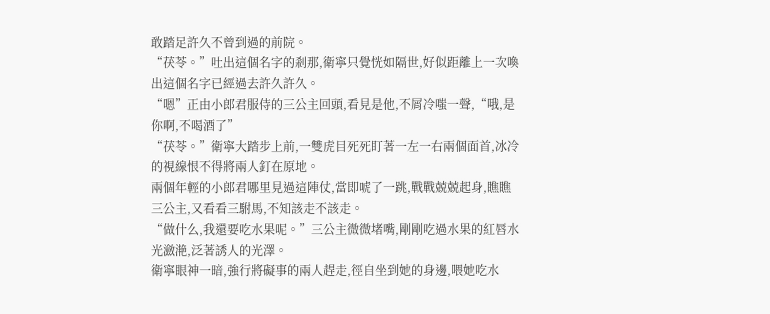敢踏足許久不曾到過的前院。
“茯苓。”吐出這個名字的剎那,衛寧只覺恍如隔世,好似距離上一次喚出這個名字已經過去許久許久。
“嗯”正由小郎君服侍的三公主回頭,看見是他,不屑冷嗤一聲,“哦,是你啊,不喝酒了”
“茯苓。”衛寧大踏步上前,一雙虎目死死盯著一左一右兩個面首,冰冷的視線恨不得將兩人釘在原地。
兩個年輕的小郎君哪里見過這陣仗,當即唬了一跳,戰戰兢兢起身,瞧瞧三公主,又看看三駙馬,不知該走不該走。
“做什么,我還要吃水果呢。”三公主微微堵嘴,剛剛吃過水果的紅唇水光瀲滟,泛著誘人的光澤。
衛寧眼神一暗,強行將礙事的兩人趕走,徑自坐到她的身邊,喂她吃水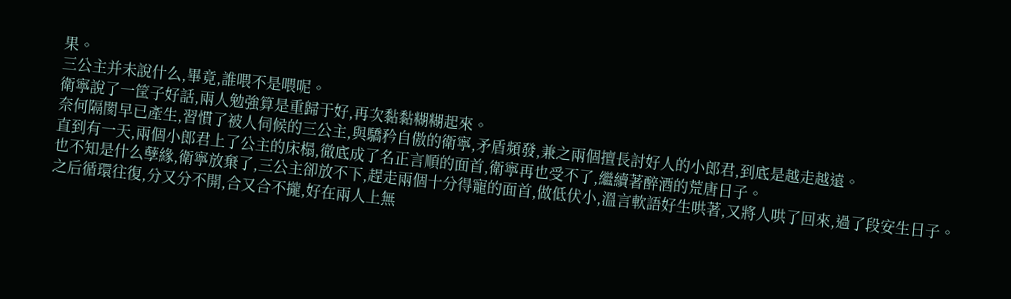果。
三公主并未說什么,畢竟,誰喂不是喂呢。
衛寧說了一筐子好話,兩人勉強算是重歸于好,再次黏黏糊糊起來。
奈何隔閡早已產生,習慣了被人伺候的三公主,與驕矜自傲的衛寧,矛盾頻發,兼之兩個擅長討好人的小郎君,到底是越走越遠。
直到有一天,兩個小郎君上了公主的床榻,徹底成了名正言順的面首,衛寧再也受不了,繼續著醉酒的荒唐日子。
也不知是什么孽緣,衛寧放棄了,三公主卻放不下,趕走兩個十分得寵的面首,做低伏小,溫言軟語好生哄著,又將人哄了回來,過了段安生日子。
之后循環往復,分又分不開,合又合不攏,好在兩人上無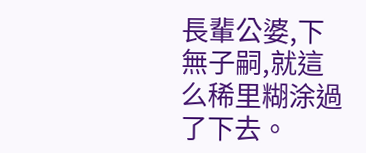長輩公婆,下無子嗣,就這么稀里糊涂過了下去。